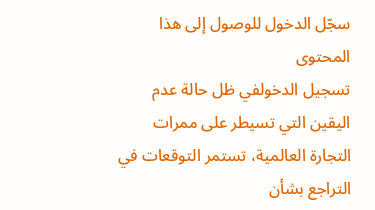سجّل الدخول للوصول إلى هذا المحتوى
تسجيل الدخولفي ظل حالة عدم اليقين التي تسيطر على ممرات التجارة العالمية، تستمر التوقعات في التراجع بشأن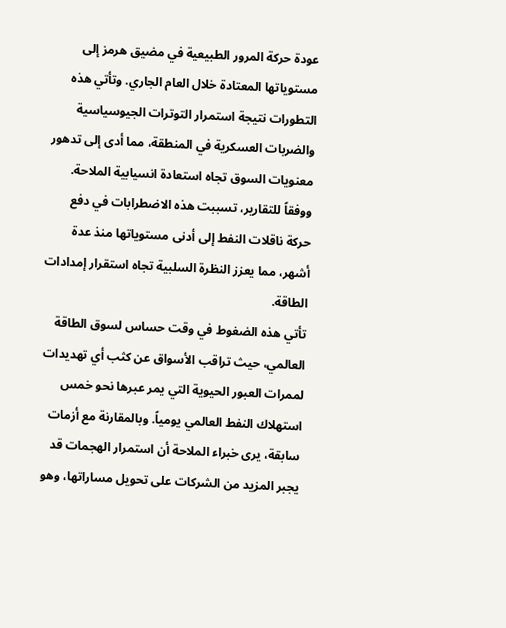عودة حركة المرور الطبيعية في مضيق هرمز إلى مستوياتها المعتادة خلال العام الجاري. وتأتي هذه التطورات نتيجة استمرار التوترات الجيوسياسية والضربات العسكرية في المنطقة، مما أدى إلى تدهور معنويات السوق تجاه استعادة انسيابية الملاحة. ووفقاً للتقارير، تسببت هذه الاضطرابات في دفع حركة ناقلات النفط إلى أدنى مستوياتها منذ عدة أشهر، مما يعزز النظرة السلبية تجاه استقرار إمدادات الطاقة.
تأتي هذه الضغوط في وقت حساس لسوق الطاقة العالمي، حيث تراقب الأسواق عن كثب أي تهديدات لممرات العبور الحيوية التي يمر عبرها نحو خمس استهلاك النفط العالمي يومياً. وبالمقارنة مع أزمات سابقة، يرى خبراء الملاحة أن استمرار الهجمات قد يجبر المزيد من الشركات على تحويل مساراتها، وهو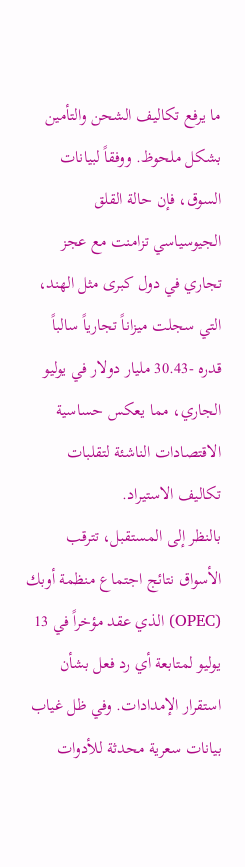ما يرفع تكاليف الشحن والتأمين بشكل ملحوظ. ووفقاً لبيانات السوق، فإن حالة القلق الجيوسياسي تزامنت مع عجز تجاري في دول كبرى مثل الهند، التي سجلت ميزاناً تجارياً سالباً قدره -30.43 مليار دولار في يوليو الجاري، مما يعكس حساسية الاقتصادات الناشئة لتقلبات تكاليف الاستيراد.
بالنظر إلى المستقبل، تترقب الأسواق نتائج اجتماع منظمة أوبك (OPEC) الذي عقد مؤخراً في 13 يوليو لمتابعة أي رد فعل بشأن استقرار الإمدادات. وفي ظل غياب بيانات سعرية محدثة للأدوات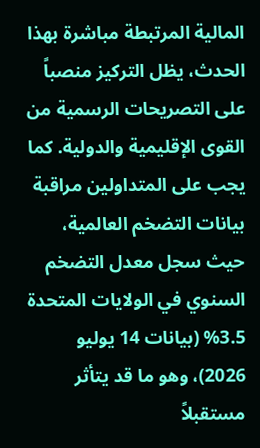المالية المرتبطة مباشرة بهذا الحدث، يظل التركيز منصباً على التصريحات الرسمية من القوى الإقليمية والدولية. كما يجب على المتداولين مراقبة بيانات التضخم العالمية، حيث سجل معدل التضخم السنوي في الولايات المتحدة 3.5% (بيانات 14 يوليو 2026)، وهو ما قد يتأثر مستقبلاً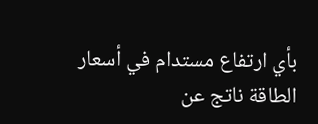بأي ارتفاع مستدام في أسعار الطاقة ناتج عن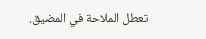تعطل الملاحة في المضيق.